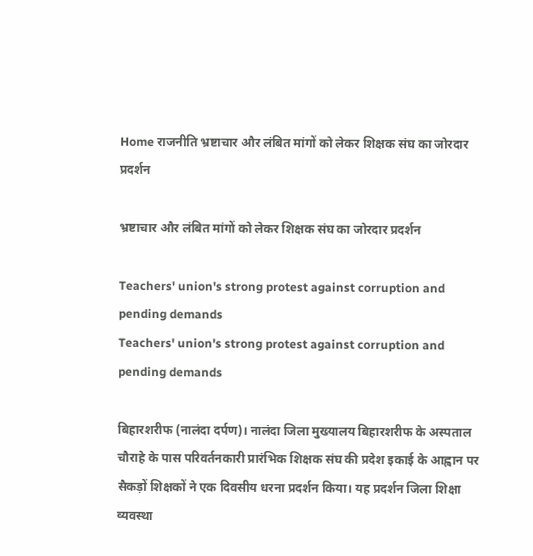Home राजनीति भ्रष्टाचार और लंबित मांगों को लेकर शिक्षक संघ का जोरदार प्रदर्शन

भ्रष्टाचार और लंबित मांगों को लेकर शिक्षक संघ का जोरदार प्रदर्शन

Teachers' union's strong protest against corruption and pending demands
Teachers' union's strong protest against corruption and pending demands

बिहारशरीफ (नालंदा दर्पण)। नालंदा जिला मुख्यालय बिहारशरीफ के अस्पताल चौराहे के पास परिवर्तनकारी प्रारंभिक शिक्षक संघ की प्रदेश इकाई के आह्वान पर सैकड़ों शिक्षकों ने एक दिवसीय धरना प्रदर्शन किया। यह प्रदर्शन जिला शिक्षा व्यवस्था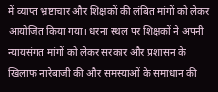में व्याप्त भ्रष्टाचार और शिक्षकों की लंबित मांगों को लेकर आयोजित किया गया। धरना स्थल पर शिक्षकों ने अपनी न्यायसंगत मांगों को लेकर सरकार और प्रशासन के खिलाफ नारेबाजी की और समस्याओं के समाधान की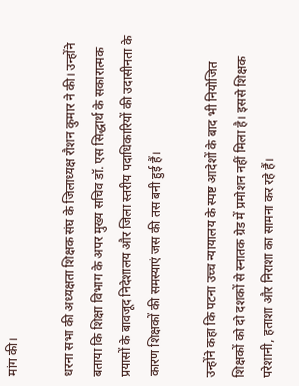मांग की।

धरना सभा की अध्यक्षता शिक्षक संघ के जिलाध्यक्ष रौशन कुमार ने की। उन्होंने बताया कि शिक्षा विभाग के अपर मुख्य सचिव डॉ. एस सिद्धार्थ के सकारात्मक प्रयासों के बावजूद निदेशालय और जिला स्तरीय पदाधिकारियों की उदासीनता के कारण शिक्षकों की समस्याएं जस की तस बनी हुई हैं।

उन्होंने कहा कि पटना उच्च न्यायालय के स्पष्ट आदेशों के बाद भी नियोजित शिक्षकों को दो दशकों से स्नातक ग्रेड में प्रमोशन नहीं मिला है। इससे शिक्षक परेशानी, हताशा और निराशा का सामना कर रहे हैं।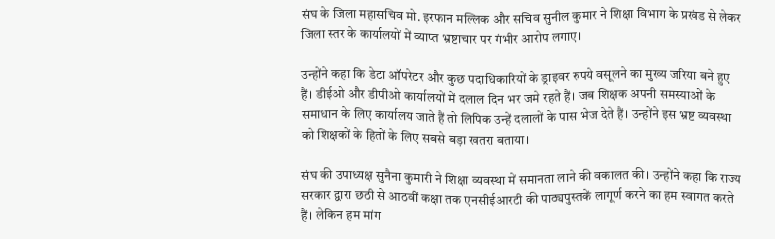संघ के जिला महासचिव मो. इरफान मल्लिक और सचिव सुनील कुमार ने शिक्षा विभाग के प्रखंड से लेकर जिला स्तर के कार्यालयों में व्याप्त भ्रष्टाचार पर गंभीर आरोप लगाए।

उन्होंने कहा कि डेटा ऑपरेटर और कुछ पदाधिकारियों के ड्राइवर रुपये वसूलने का मुख्य जरिया बने हुए हैं। डीईओ और डीपीओ कार्यालयों में दलाल दिन भर जमे रहते हैं। जब शिक्षक अपनी समस्याओं के समाधान के लिए कार्यालय जाते हैं तो लिपिक उन्हें दलालों के पास भेज देते हैं। उन्होंने इस भ्रष्ट व्यवस्था को शिक्षकों के हितों के लिए सबसे बड़ा खतरा बताया।

संघ की उपाध्यक्ष सुनैना कुमारी ने शिक्षा व्यवस्था में समानता लाने की वकालत की। उन्होंने कहा कि राज्य सरकार द्वारा छठी से आठवीं कक्षा तक एनसीईआरटी की पाठ्यपुस्तकें लागूर्ण करने का हम स्वागत करते हैं। लेकिन हम मांग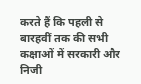करते हैं कि पहली से बारहवीं तक की सभी कक्षाओं में सरकारी और निजी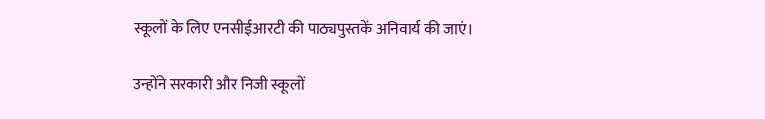स्कूलों के लिए एनसीईआरटी की पाठ्यपुस्तकें अनिवार्य की जाएं।

उन्होंने सरकारी और निजी स्कूलों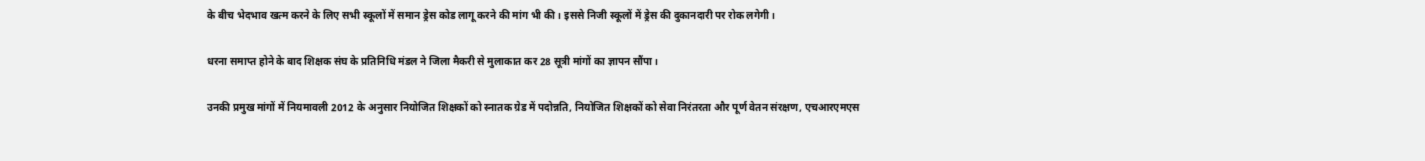के बीच भेदभाव खत्म करने के लिए सभी स्कूलों में समान ड्रेस कोड लागू करने की मांग भी की। इससे निजी स्कूलों में ड्रेस की दुकानदारी पर रोक लगेगी।

धरना समाप्त होने के बाद शिक्षक संघ के प्रतिनिधि मंडल ने जिला मैकरी से मुलाकात कर 28 सूत्री मांगों का ज्ञापन सौंपा।

उनकी प्रमुख मांगों में नियमावली 2012 के अनुसार नियोजित शिक्षकों को स्नातक ग्रेड में पदोन्नति, नियोजित शिक्षकों को सेवा निरंतरता और पूर्ण वेतन संरक्षण, एचआरएमएस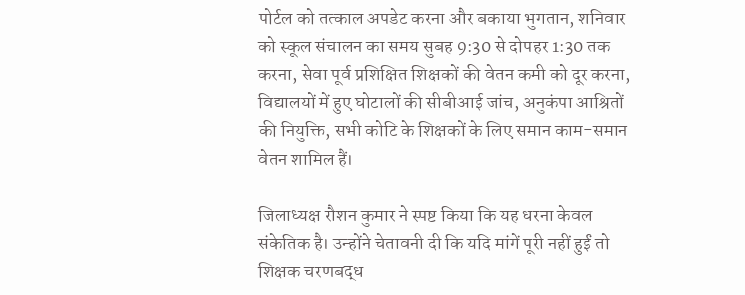पोर्टल को तत्काल अपडेट करना और बकाया भुगतान, शनिवार को स्कूल संचालन का समय सुबह 9:30 से दोपहर 1:30 तक करना, सेवा पूर्व प्रशिक्षित शिक्षकों की वेतन कमी को दूर करना, विद्यालयों में हुए घोटालों की सीबीआई जांच, अनुकंपा आश्रितों की नियुक्ति, सभी कोटि के शिक्षकों के लिए समान काम-समान वेतन शामिल हैं।

जिलाध्यक्ष रौशन कुमार ने स्पष्ट किया कि यह धरना केवल संकेतिक है। उन्होंने चेतावनी दी कि यदि मांगें पूरी नहीं हुईं तो शिक्षक चरणबद्ध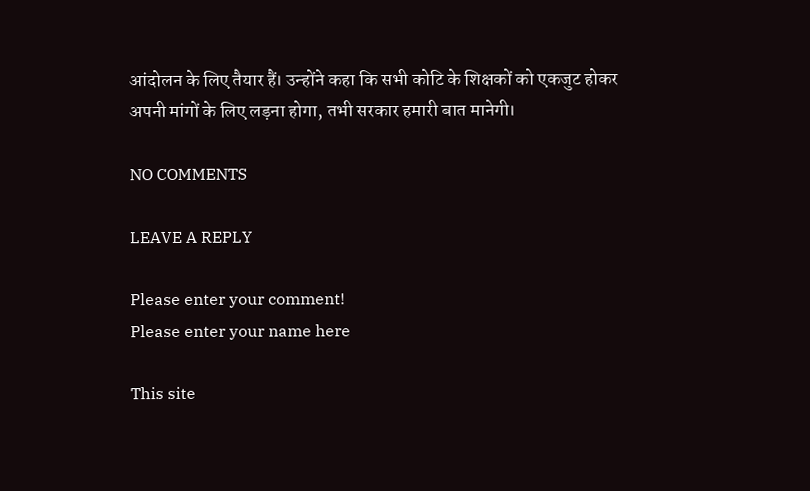आंदोलन के लिए तैयार हैं। उन्होंने कहा कि सभी कोटि के शिक्षकों को एकजुट होकर अपनी मांगों के लिए लड़ना होगा, तभी सरकार हमारी बात मानेगी।

NO COMMENTS

LEAVE A REPLY

Please enter your comment!
Please enter your name here

This site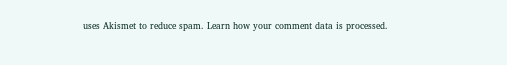uses Akismet to reduce spam. Learn how your comment data is processed.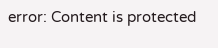error: Content is protected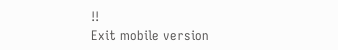!!
Exit mobile version